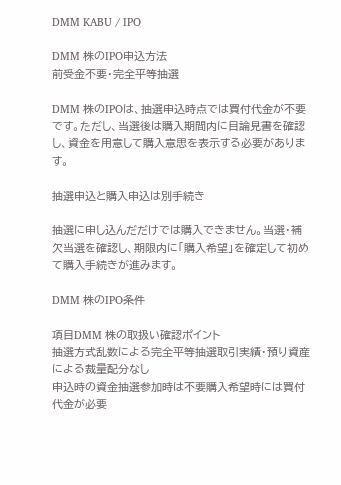DMM KABU / IPO

DMM 株のIPO申込方法
前受金不要・完全平等抽選

DMM 株のIPOは、抽選申込時点では買付代金が不要です。ただし、当選後は購入期間内に目論見書を確認し、資金を用意して購入意思を表示する必要があります。

抽選申込と購入申込は別手続き

抽選に申し込んだだけでは購入できません。当選・補欠当選を確認し、期限内に「購入希望」を確定して初めて購入手続きが進みます。

DMM 株のIPO条件

項目DMM 株の取扱い確認ポイント
抽選方式乱数による完全平等抽選取引実績・預り資産による裁量配分なし
申込時の資金抽選参加時は不要購入希望時には買付代金が必要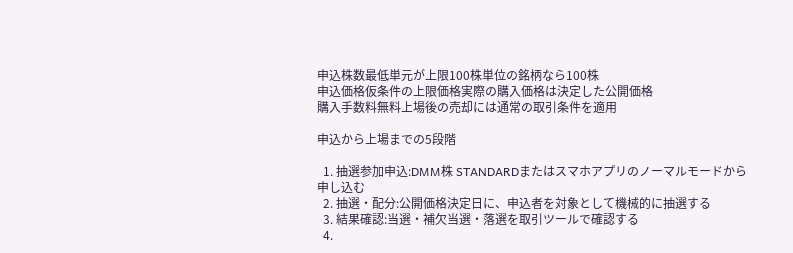申込株数最低単元が上限100株単位の銘柄なら100株
申込価格仮条件の上限価格実際の購入価格は決定した公開価格
購入手数料無料上場後の売却には通常の取引条件を適用

申込から上場までの5段階

  1. 抽選参加申込:DMM株 STANDARDまたはスマホアプリのノーマルモードから申し込む
  2. 抽選・配分:公開価格決定日に、申込者を対象として機械的に抽選する
  3. 結果確認:当選・補欠当選・落選を取引ツールで確認する
  4.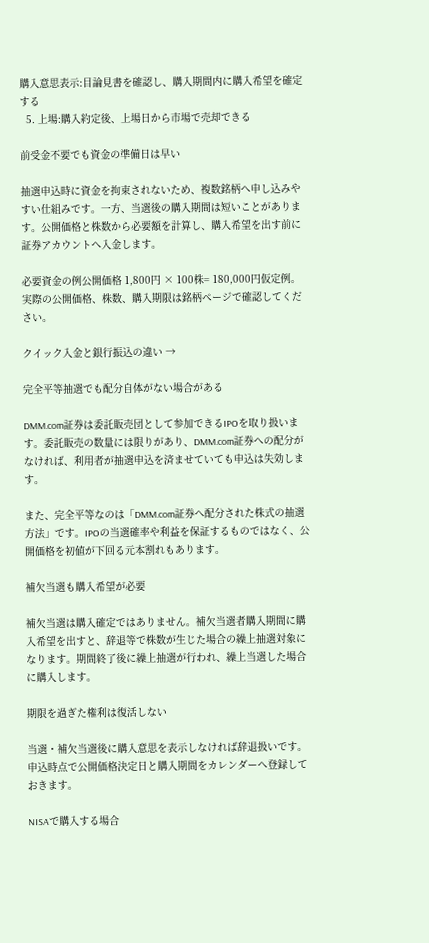購入意思表示:目論見書を確認し、購入期間内に購入希望を確定する
  5. 上場:購入約定後、上場日から市場で売却できる

前受金不要でも資金の準備日は早い

抽選申込時に資金を拘束されないため、複数銘柄へ申し込みやすい仕組みです。一方、当選後の購入期間は短いことがあります。公開価格と株数から必要額を計算し、購入希望を出す前に証券アカウントへ入金します。

必要資金の例公開価格 1,800円 × 100株= 180,000円仮定例。実際の公開価格、株数、購入期限は銘柄ページで確認してください。

クイック入金と銀行振込の違い →

完全平等抽選でも配分自体がない場合がある

DMM.com証券は委託販売団として参加できるIPOを取り扱います。委託販売の数量には限りがあり、DMM.com証券への配分がなければ、利用者が抽選申込を済ませていても申込は失効します。

また、完全平等なのは「DMM.com証券へ配分された株式の抽選方法」です。IPOの当選確率や利益を保証するものではなく、公開価格を初値が下回る元本割れもあります。

補欠当選も購入希望が必要

補欠当選は購入確定ではありません。補欠当選者購入期間に購入希望を出すと、辞退等で株数が生じた場合の繰上抽選対象になります。期間終了後に繰上抽選が行われ、繰上当選した場合に購入します。

期限を過ぎた権利は復活しない

当選・補欠当選後に購入意思を表示しなければ辞退扱いです。申込時点で公開価格決定日と購入期間をカレンダーへ登録しておきます。

NISAで購入する場合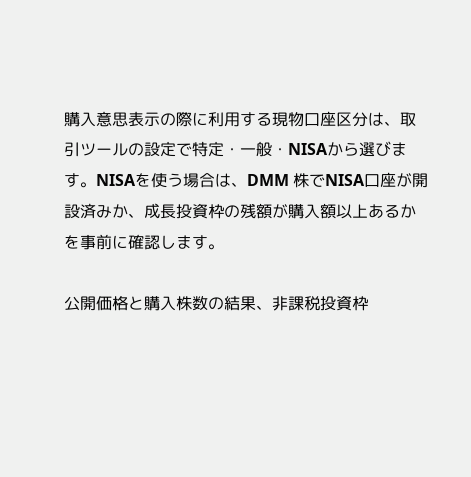購入意思表示の際に利用する現物口座区分は、取引ツールの設定で特定・一般・NISAから選びます。NISAを使う場合は、DMM 株でNISA口座が開設済みか、成長投資枠の残額が購入額以上あるかを事前に確認します。

公開価格と購入株数の結果、非課税投資枠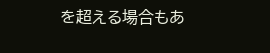を超える場合もあ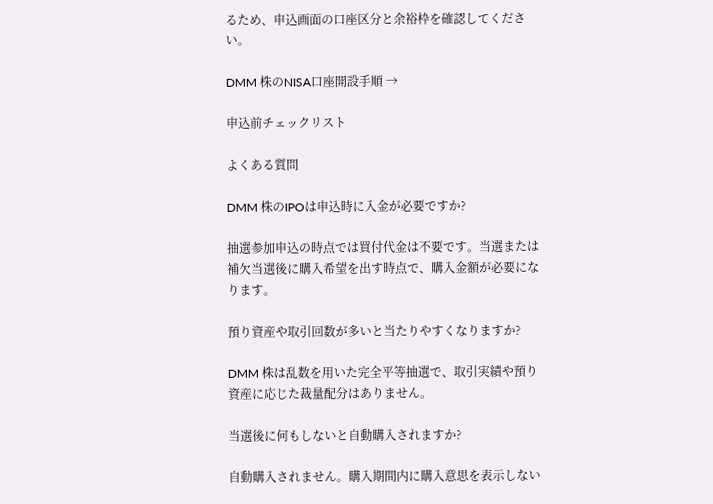るため、申込画面の口座区分と余裕枠を確認してください。

DMM 株のNISA口座開設手順 →

申込前チェックリスト

よくある質問

DMM 株のIPOは申込時に入金が必要ですか?

抽選参加申込の時点では買付代金は不要です。当選または補欠当選後に購入希望を出す時点で、購入金額が必要になります。

預り資産や取引回数が多いと当たりやすくなりますか?

DMM 株は乱数を用いた完全平等抽選で、取引実績や預り資産に応じた裁量配分はありません。

当選後に何もしないと自動購入されますか?

自動購入されません。購入期間内に購入意思を表示しない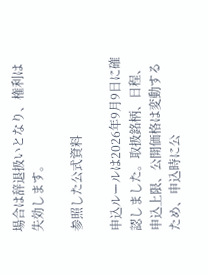場合は辞退扱いとなり、権利は失効します。

参照した公式資料

申込ルールは2026年9月9日に確認しました。取扱銘柄、日程、申込上限、公開価格は変動するため、申込時に公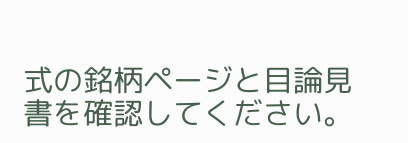式の銘柄ページと目論見書を確認してください。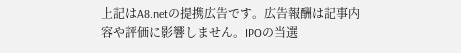上記はA8.netの提携広告です。広告報酬は記事内容や評価に影響しません。IPOの当選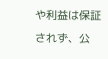や利益は保証されず、公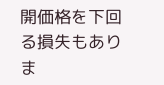開価格を下回る損失もありま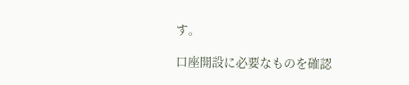す。

口座開設に必要なものを確認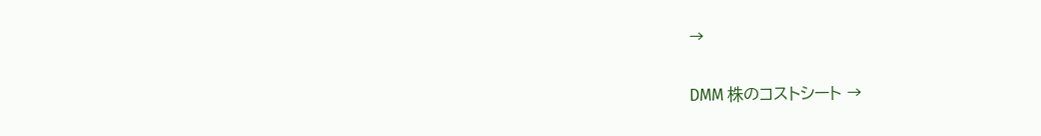→

DMM 株のコストシート →